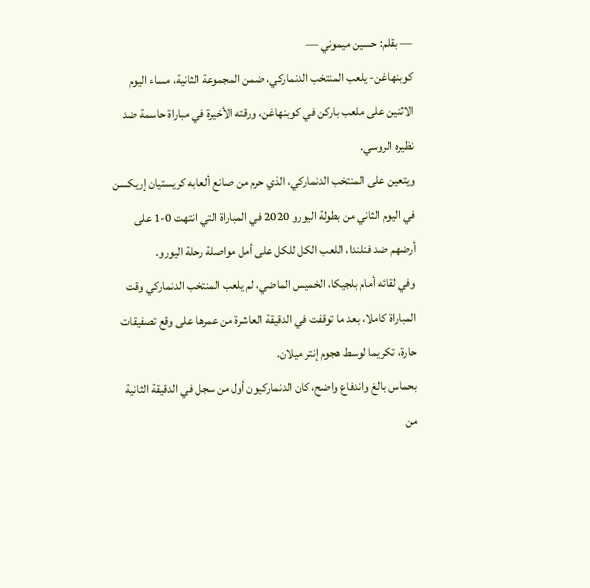— بقلم: حسين ميموني —
كوبنهاغن- يلعب المنتخب الدنماركي، ضمن المجموعة الثانية، مساء اليوم الاثنين على ملعب باركن في كوبنهاغن، ورقته الأخيرة في مباراة حاسمة ضد نظيره الروسي.
ويتعين على المنتخب الدنماركي، الذي حرم من صانع ألعابه كريستيان إريكسن في اليوم الثاني من بطولة اليورو 2020 في المباراة التي انتهت 0-1 على أرضهم ضد فنلندا، اللعب الكل للكل على أمل مواصلة رحلة اليورو.
وفي لقائه أمام بلجيكا، الخميس الماضي، لم يلعب المنتخب الدنماركي وقت المباراة كاملا، بعد ما توقفت في الدقيقة العاشرة من عمرها على وقع تصفيقات حارة، تكريما لوسط هجوم إنتر ميلان.
بحماس بالغ واندفاع واضح، كان الدنماركيون أول من سجل في الدقيقة الثانية من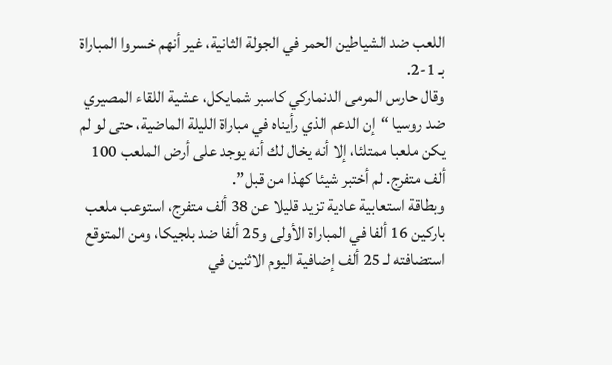اللعب ضد الشياطين الحمر في الجولة الثانية، غير أنهم خسروا المباراة بـ 1-2.
وقال حارس المرمى الدنماركي كاسبر شمايكل، عشية اللقاء المصيري ضد روسيا “إن الدعم الذي رأيناه في مباراة الليلة الماضية، حتى لو لم يكن ملعبا ممتلئا، إلا أنه يخال لك أنه يوجد على أرض الملعب 100 ألف متفرج. لم أختبر شيئا كهذا من قبل”.
وبطاقة استعابية عادية تزيد قليلا عن 38 ألف متفرج، استوعب ملعب باركين 16 ألفا في المباراة الأولى و25 ألفا ضد بلجيكا، ومن المتوقع استضافته لـ 25 ألف إضافية اليوم الاثنين في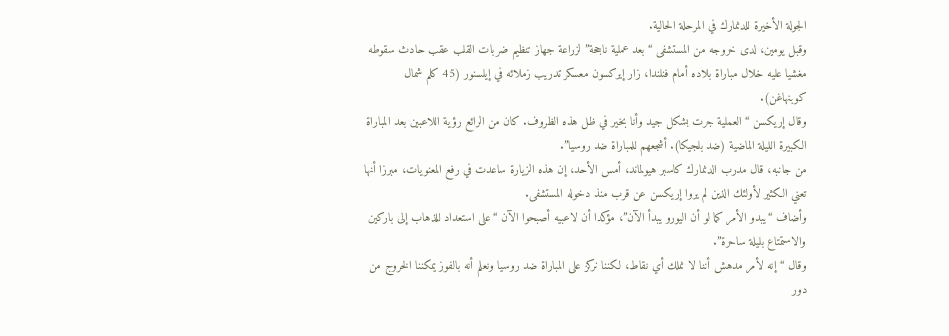الجولة الأخيرة للدنمارك في المرحلة الحالية.
وقبل يومين، لدى خروجه من المستشفى “بعد عملية ناجحة” لزراعة جهاز تنظيم ضربات القلب عقب حادث سقوطه مغشيا عليه خلال مباراة بلاده أمام فنلندا، زار إيركسون معسكر تدريب زملائه في إيلسنور (45 كلم شمال كوبنهاغن).
وقال إريكسن “العملية جرت بشكل جيد وأنا بخير في ظل هذه الظروف. كان من الرائع رؤية اللاعبين بعد المباراة الكبيرة الليلة الماضية (ضد بلجيكا). أشجعهم للمباراة ضد روسيا”.
من جانبه، قال مدرب الدنمارك كاسبر هيولماند، أمس الأحد، إن هذه الزيارة ساعدت في رفع المعنويات، مبرزا أنها تعني الكثير لأولئك الذين لم يروا إريكسن عن قرب منذ دخوله المستشفى.
وأضاف “يبدو الأمر كما لو أن اليورو يبدأ الآن”، مؤكدا أن لاعبيه أصبحوا الآن “على استعداد للذهاب إلى باركين والاستمتاع بليلة ساحرة”.
وقال “إنه لأمر مدهش أننا لا نملك أي نقاط، لكننا نركز على المباراة ضد روسيا ونعلم أنه بالفوز يمكننا الخروج من دور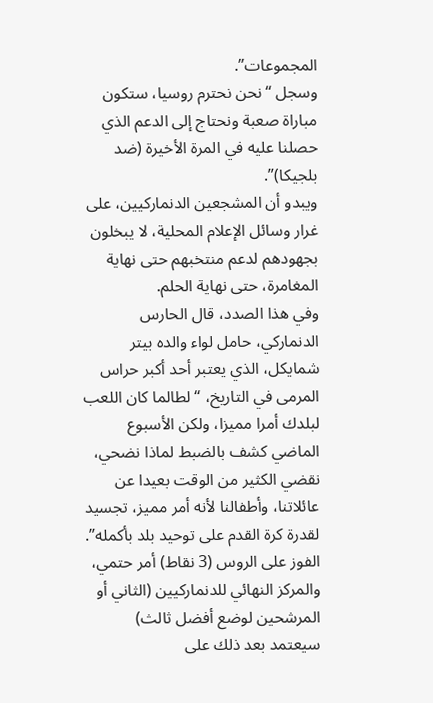المجموعات”.
وسجل “نحن نحترم روسيا، ستكون مباراة صعبة ونحتاج إلى الدعم الذي حصلنا عليه في المرة الأخيرة (ضد بلجيكا)”.
ويبدو أن المشجعين الدنماركيين، على غرار وسائل الإعلام المحلية، لا يبخلون بجهودهم لدعم منتخبهم حتى نهاية المغامرة، حتى نهاية الحلم.
وفي هذا الصدد، قال الحارس الدنماركي، حامل لواء والده بيتر شمايكل، الذي يعتبر أحد أكبر حراس المرمى في التاريخ، “لطالما كان اللعب لبلدك أمرا مميزا، ولكن الأسبوع الماضي كشف بالضبط لماذا نضحي، نقضي الكثير من الوقت بعيدا عن عائلاتنا، وأطفالنا لأنه أمر مميز، تجسيد لقدرة كرة القدم على توحيد بلد بأكمله”.
الفوز على الروس (3 نقاط) أمر حتمي، والمركز النهائي للدنماركيين (الثاني أو المرشحين لوضع أفضل ثالث) سيعتمد بعد ذلك على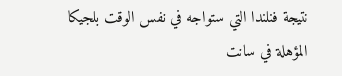نتيجة فنلندا التي ستواجه في نفس الوقت بلجيكا المؤهلة في سانت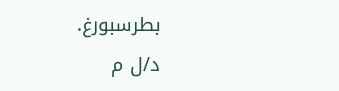بطرسبورغ.
د/ل م